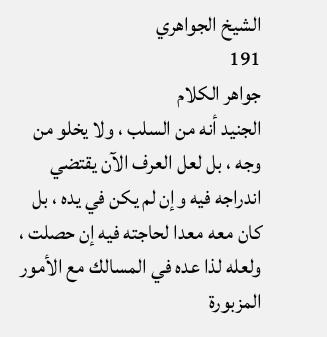الشيخ الجواهري
191
جواهر الكلام
الجنيد أنه من السلب ، ولا يخلو من وجه ، بل لعل العرف الآن يقتضي اندراجه فيه وإن لم يكن في يده ، بل كان معه معدا لحاجته فيه إن حصلت ، ولعله لذا عده في المسالك مع الأمور المزبورة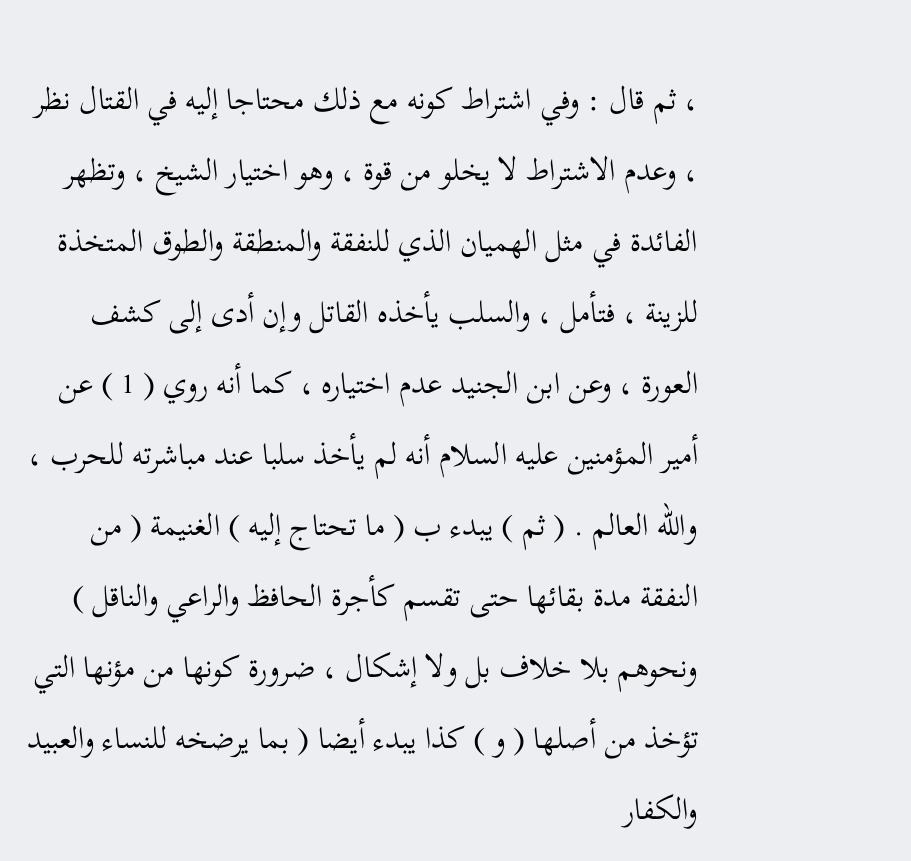، ثم قال : وفي اشتراط كونه مع ذلك محتاجا إليه في القتال نظر ، وعدم الاشتراط لا يخلو من قوة ، وهو اختيار الشيخ ، وتظهر الفائدة في مثل الهميان الذي للنفقة والمنطقة والطوق المتخذة للزينة ، فتأمل ، والسلب يأخذه القاتل وإن أدى إلى كشف العورة ، وعن ابن الجنيد عدم اختياره ، كما أنه روي ( 1 ) عن أمير المؤمنين عليه السلام أنه لم يأخذ سلبا عند مباشرته للحرب ، والله العالم . ( ثم ) يبدء ب ( ما تحتاج إليه ) الغنيمة ( من النفقة مدة بقائها حتى تقسم كأجرة الحافظ والراعي والناقل ) ونحوهم بلا خلاف بل ولا إشكال ، ضرورة كونها من مؤنها التي تؤخذ من أصلها ( و ) كذا يبدء أيضا ( بما يرضخه للنساء والعبيد والكفار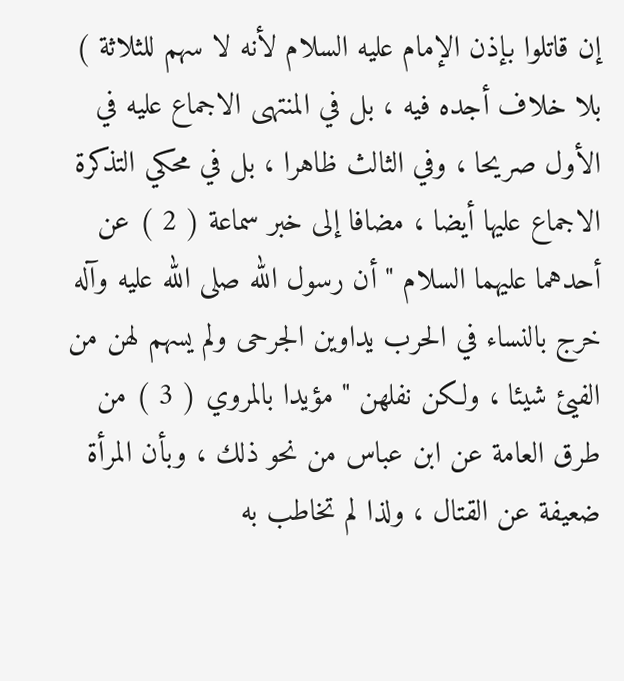إن قاتلوا بإذن الإمام عليه السلام لأنه لا سهم للثلاثة ) بلا خلاف أجده فيه ، بل في المنتهى الاجماع عليه في الأول صريحا ، وفي الثالث ظاهرا ، بل في محكي التذكرة الاجماع عليها أيضا ، مضافا إلى خبر سماعة ( 2 ) عن أحدهما عليهما السلام " أن رسول الله صلى الله عليه وآله خرج بالنساء في الحرب يداوين الجرحى ولم يسهم لهن من الفيئ شيئا ، ولكن نفلهن " مؤيدا بالمروي ( 3 ) من طرق العامة عن ابن عباس من نحو ذلك ، وبأن المرأة ضعيفة عن القتال ، ولذا لم تخاطب به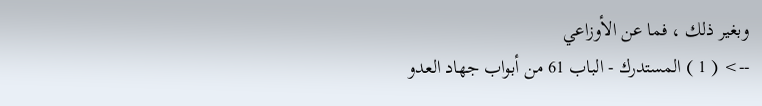وبغير ذلك ، فما عن الأوزاعي
--> ( 1 ) المستدرك - الباب 61 من أبواب جهاد العدو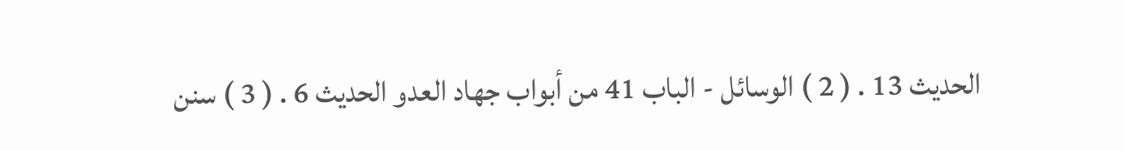الحديث 13 . ( 2 ) الوسائل - الباب 41 من أبواب جهاد العدو الحديث 6 . ( 3 ) سنن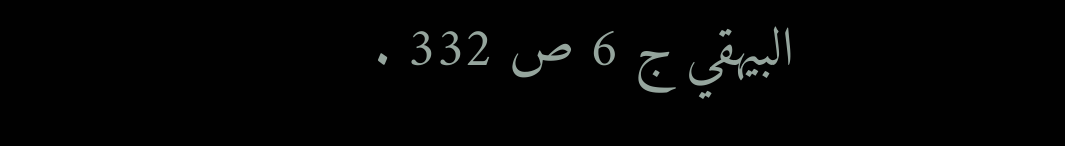البيهقي ج 6 ص 332 .